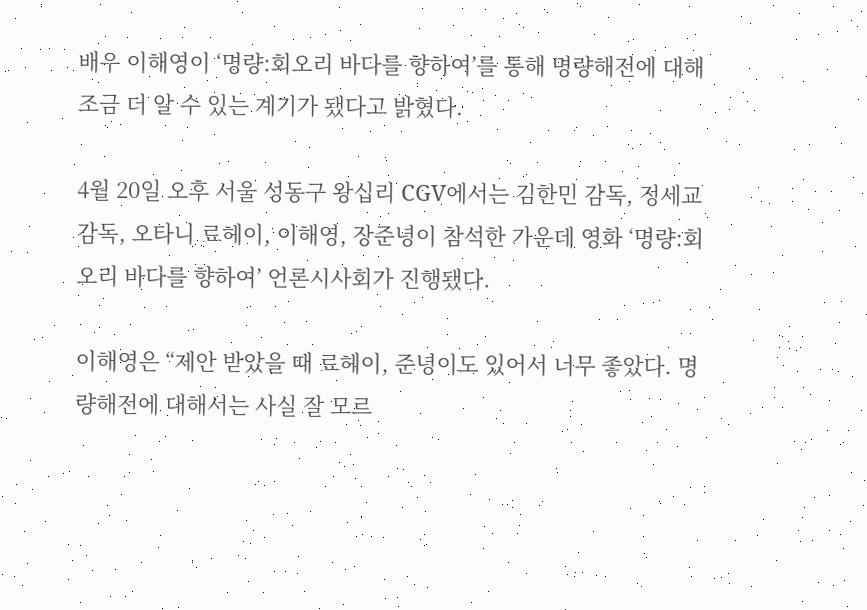배우 이해영이 ‘명량:회오리 바다를 향하여’를 통해 명량해전에 대해 조금 더 알 수 있는 계기가 됐다고 밝혔다.

4월 20일 오후 서울 성동구 왕십리 CGV에서는 김한민 감독, 정세교 감독, 오타니 료헤이, 이해영, 장준녕이 참석한 가운데 영화 ‘명량:회오리 바다를 향하여’ 언론시사회가 진행됐다.

이해영은 “제안 받았을 때 료헤이, 준녕이도 있어서 너무 좋았다. 명량해전에 대해서는 사실 잘 모르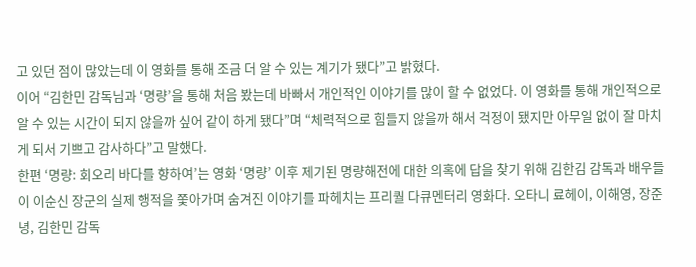고 있던 점이 많았는데 이 영화를 통해 조금 더 알 수 있는 계기가 됐다”고 밝혔다.
이어 “김한민 감독님과 ‘명량’을 통해 처음 봤는데 바빠서 개인적인 이야기를 많이 할 수 없었다. 이 영화를 통해 개인적으로 알 수 있는 시간이 되지 않을까 싶어 같이 하게 됐다”며 “체력적으로 힘들지 않을까 해서 걱정이 됐지만 아무일 없이 잘 마치게 되서 기쁘고 감사하다”고 말했다.
한편 ‘명량: 회오리 바다를 향하여’는 영화 ‘명량’ 이후 제기된 명량해전에 대한 의혹에 답을 찾기 위해 김한김 감독과 배우들이 이순신 장군의 실제 행적을 쫓아가며 숨겨진 이야기를 파헤치는 프리퀄 다큐멘터리 영화다. 오타니 료헤이, 이해영, 장준녕, 김한민 감독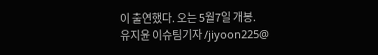이 출연했다. 오는 5월7일 개봉.
유지윤 이슈팀기자 /jiyoon225@